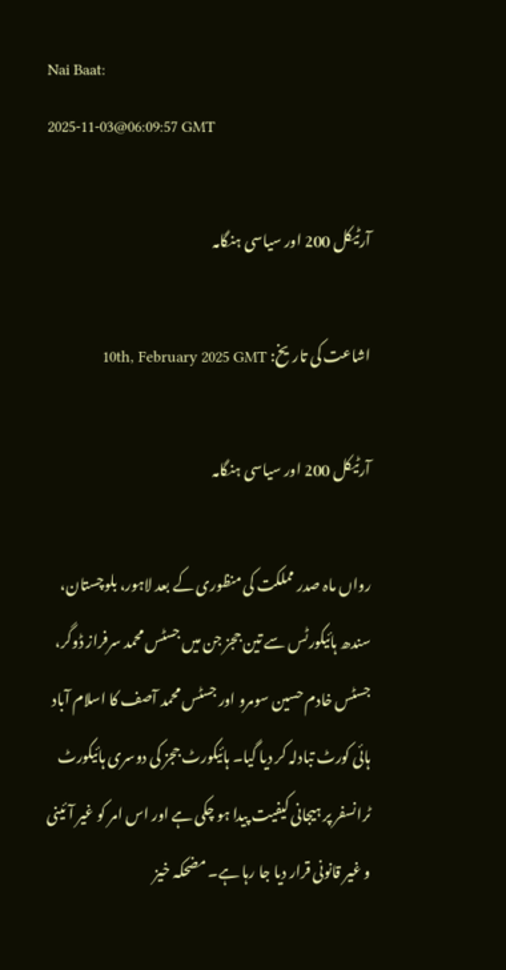Nai Baat:
2025-11-03@06:09:57 GMT

آرٹیکل 200 اور سیاسی ہنگامہ

اشاعت کی تاریخ: 10th, February 2025 GMT

آرٹیکل 200 اور سیاسی ہنگامہ

رواں ماہ صدر مملکت کی منظوری کے بعد لاہور، بلوچستان، سندھ ہائیکورٹس سے تین ججز جن میں جسٹس محمد سرفراز ڈوگر، جسٹس خادم حسین سومرو اور جسٹس محمد آصف کا اسلام آباد ہائی کورٹ تبادلہ کر دیا گیا۔ ہائیکورٹ ججز کی دوسری ہائیکورٹ ٹرانسفر پر ہیجانی کیفیت پیدا ہو چکی ہے اور اس امر کو غیر آئینی و غیر قانونی قرار دیا جا رہا ہے۔ مضحکہ خیز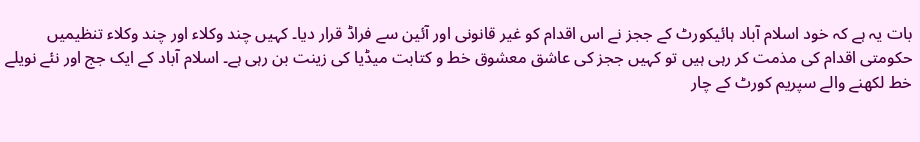بات یہ ہے کہ خود اسلام آباد ہائیکورٹ کے ججز نے اس اقدام کو غیر قانونی اور آئین سے فراڈ قرار دیا۔ کہیں چند وکلاء اور چند وکلاء تنظیمیں حکومتی اقدام کی مذمت کر رہی ہیں تو کہیں ججز کی عاشق معشوق خط و کتابت میڈیا کی زینت بن رہی ہے۔ اسلام آباد کے ایک جج اور نئے نویلے خط لکھنے والے سپریم کورٹ کے چار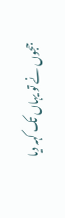ججوں نے تو یہاں تک کہہ دیا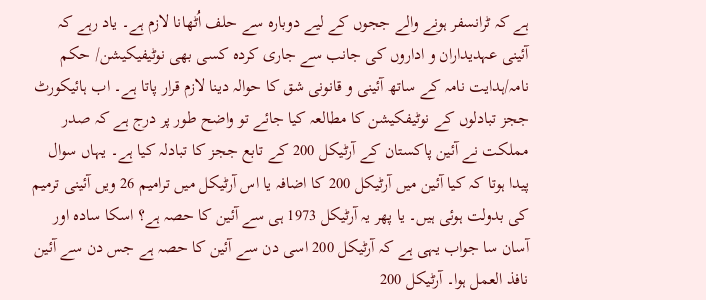ہے کہ ٹرانسفر ہونے والے ججوں کے لیے دوبارہ سے حلف اُٹھانا لازم ہے۔ یاد رہے کہ آئینی عہدیداران و اداروں کی جانب سے جاری کردہ کسی بھی نوٹیفیکیشن/ حکم نامہ/ہدایت نامہ کے ساتھ آئینی و قانونی شق کا حوالہ دینا لازم قرار پاتا ہے۔ اب ہائیکورٹ ججز تبادلوں کے نوٹیفکیشن کا مطالعہ کیا جائے تو واضح طور پر درج ہے کہ صدر مملکت نے آئین پاکستان کے آرٹیکل 200 کے تابع ججز کا تبادلہ کیا ہے۔ یہاں سوال پیدا ہوتا کہ کیا آئین میں آرٹیکل 200 کا اضافہ یا اس آرٹیکل میں ترامیم 26 ویں آئینی ترمیم کی بدولت ہوئی ہیں۔ یا پھر یہ آرٹیکل 1973 ہی سے آئین کا حصہ ہے؟ اسکا سادہ اور آسان سا جواب یہی ہے کہ آرٹیکل 200 اسی دن سے آئین کا حصہ ہے جس دن سے آئین نافذ العمل ہوا۔ آرٹیکل 200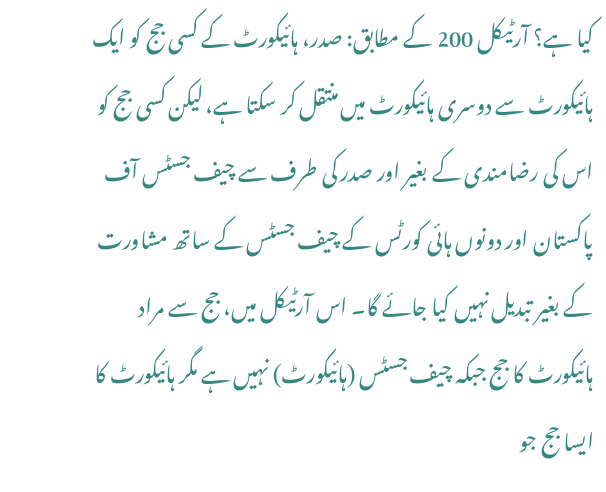کیا ہے؟ آرٹیکل 200 کے مطابق: صدر، ہائیکورٹ کے کسی جج کو ایک ہائیکورٹ سے دوسری ہائیکورٹ میں منتقل کر سکتا ہے، لیکن کسی جج کو اس کی رضامندی کے بغیر اور صدر کی طرف سے چیف جسٹس آف پاکستان اور دونوں ہائی کورٹس کے چیف جسٹس کے ساتھ مشاورت کے بغیر تبدیل نہیں کیا جائے گا۔ اس آرٹیکل میں، جج سے مراد ہائیکورٹ کا جج جبکہ چیف جسٹس (ہائیکورٹ) نہیں ہے مگر ہائیکورٹ کا ایسا جج جو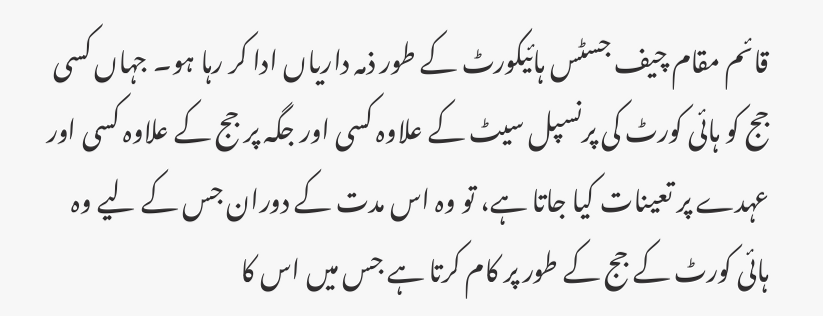قائم مقام چیف جسٹس ہائیکورٹ کے طور ذمہ داریاں ادا کر رہا ہو۔ جہاں کسی جج کو ہائی کورٹ کی پرنسپل سیٹ کے علاوہ کسی اور جگہ پر جج کے علاوہ کسی اور عہدے پر تعینات کیا جاتا ہے، تو وہ اس مدت کے دوران جس کے لیے وہ ہائی کورٹ کے جج کے طور پر کام کرتا ہے جس میں اس کا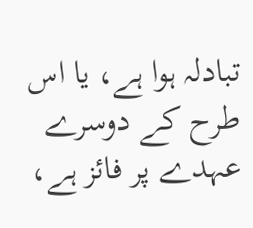تبادلہ ہوا ہے، یا اس طرح کے دوسرے عہدے پر فائز ہے،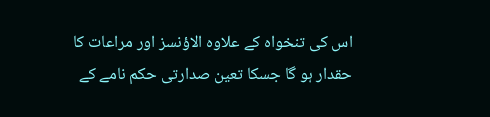اس کی تنخواہ کے علاوہ الاؤنسز اور مراعات کا حقدار ہو گا جسکا تعین صدارتی حکم نامے کے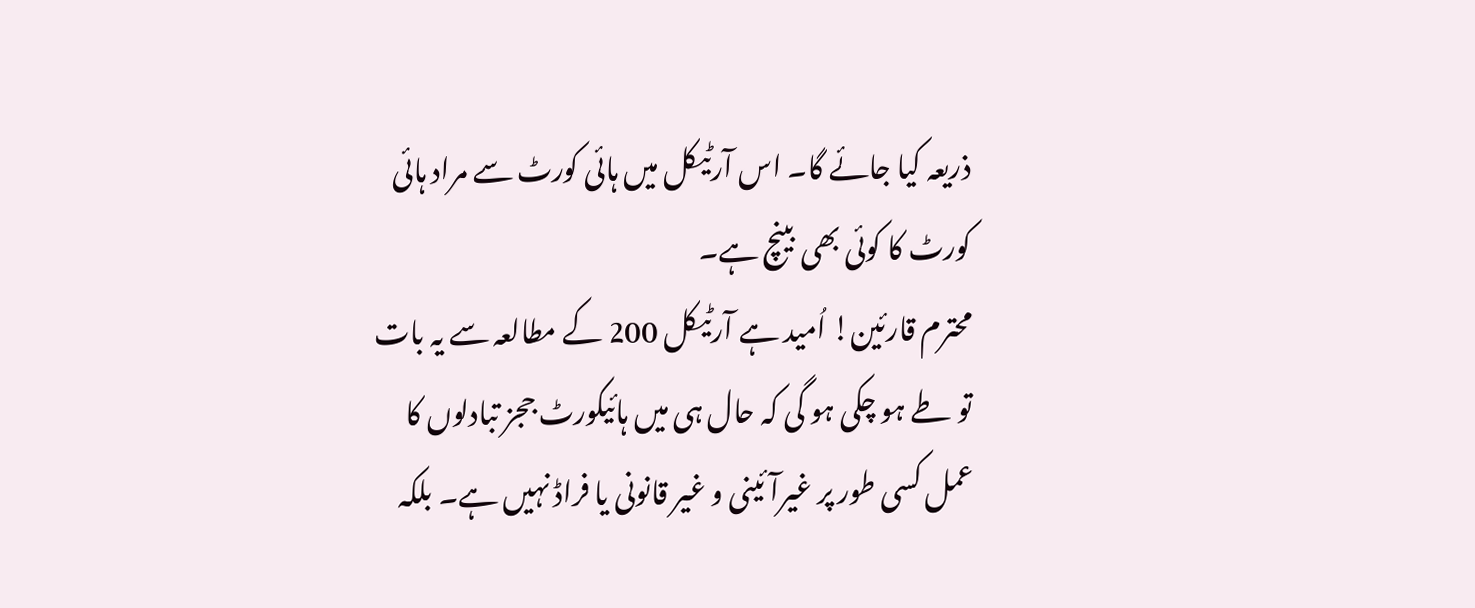ذریعہ کیا جائے گا۔ اس آرٹیکل میں ہائی کورٹ سے مراد ہائی کورٹ کا کوئی بھی بینچ ہے۔
محترم قارئین! اُمید ہے آرٹیکل 200 کے مطالعہ سے یہ بات تو طے ہو چکی ہو گی کہ حال ہی میں ہائیکورٹ ججز تبادلوں کا عمل کسی طور پر غیرآئینی و غیر قانونی یا فراڈ نہیں ہے۔ بلکہ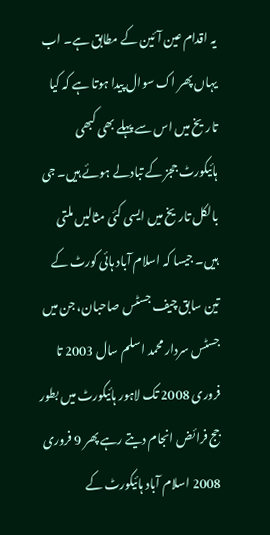یہ اقدام عین آئین کے مطابق ہے۔ اب یہاں پھر اک سوال پیدا ہوتا ہے کہ کیا تاریخ میں اس سے پہلے بھی کبھی ہائیکورٹ ججز کے تبادلے ہوئے ہیں۔ جی بالکل تاریخ میں ایسی کئی مثالیں ملتی ہیں۔ جیسا کہ اسلام آباد ہائی کورٹ کے تین سابق چیف جسٹس صاحبان، جن میں جسٹس سردار محمد اسلم سال 2003 تا فروری 2008 تک لاہور ہائیکورٹ میں بطور جج فرائض انجام دیتے رہے پھر 9 فروری 2008 اسلام آباد ہائیکورٹ کے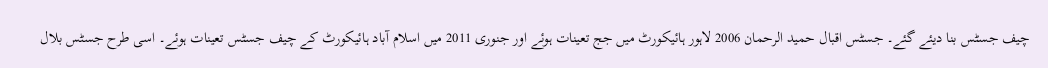چیف جسٹس بنا دیئے گئے۔ جسٹس اقبال حمید الرحمان 2006 لاہور ہائیکورٹ میں جج تعینات ہوئے اور جنوری 2011 میں اسلام آباد ہائیکورٹ کے چیف جسٹس تعینات ہوئے۔ اسی طرح جسٹس بلال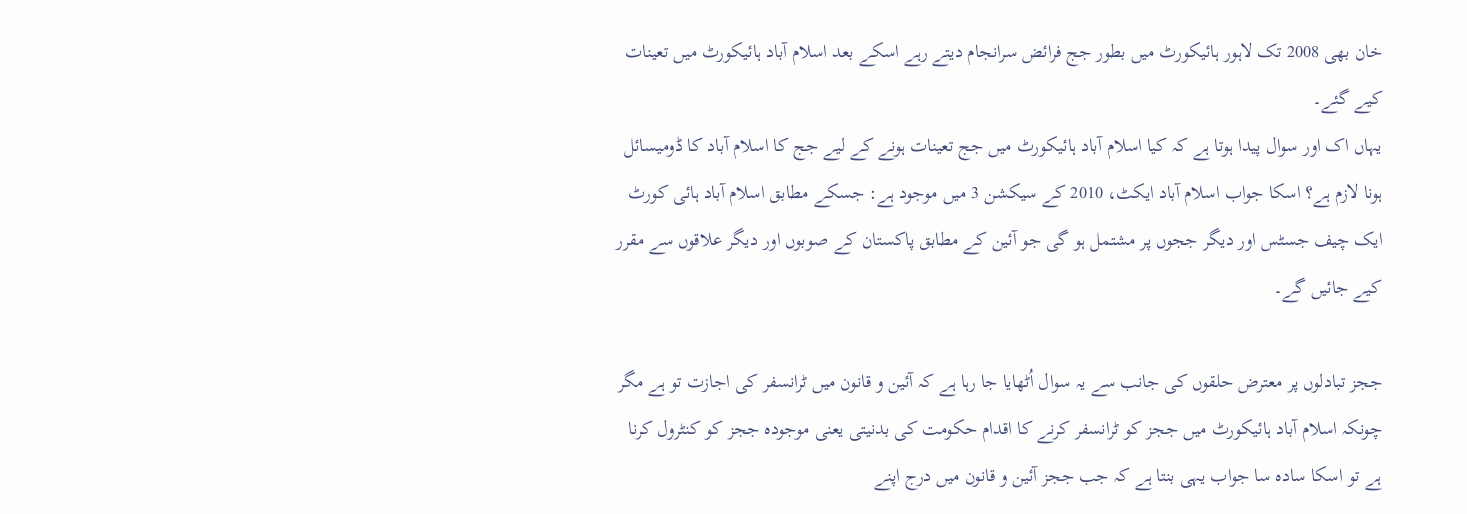خان بھی 2008 تک لاہور ہائیکورٹ میں بطور جج فرائض سرانجام دیتے رہے اسکے بعد اسلام آباد ہائیکورٹ میں تعینات کیے گئے۔
یہاں اک اور سوال پیدا ہوتا ہے کہ کیا اسلام آباد ہائیکورٹ میں جج تعینات ہونے کے لیے جج کا اسلام آباد کا ڈومیسائل ہونا لازم ہے؟ اسکا جواب اسلام آباد ایکٹ، 2010 کے سیکشن 3 میں موجود ہے: جسکے مطابق اسلام آباد ہائی کورٹ ایک چیف جسٹس اور دیگر ججوں پر مشتمل ہو گی جو آئین کے مطابق پاکستان کے صوبوں اور دیگر علاقوں سے مقرر کیے جائیں گے۔

ججز تبادلوں پر معترض حلقوں کی جانب سے یہ سوال اُٹھایا جا رہا ہے کہ آئین و قانون میں ٹرانسفر کی اجازت تو ہے مگر چونکہ اسلام آباد ہائیکورٹ میں ججز کو ٹرانسفر کرنے کا اقدام حکومت کی بدنیتی یعنی موجودہ ججز کو کنٹرول کرنا ہے تو اسکا سادہ سا جواب یہی بنتا ہے کہ جب ججز آئین و قانون میں درج اپنے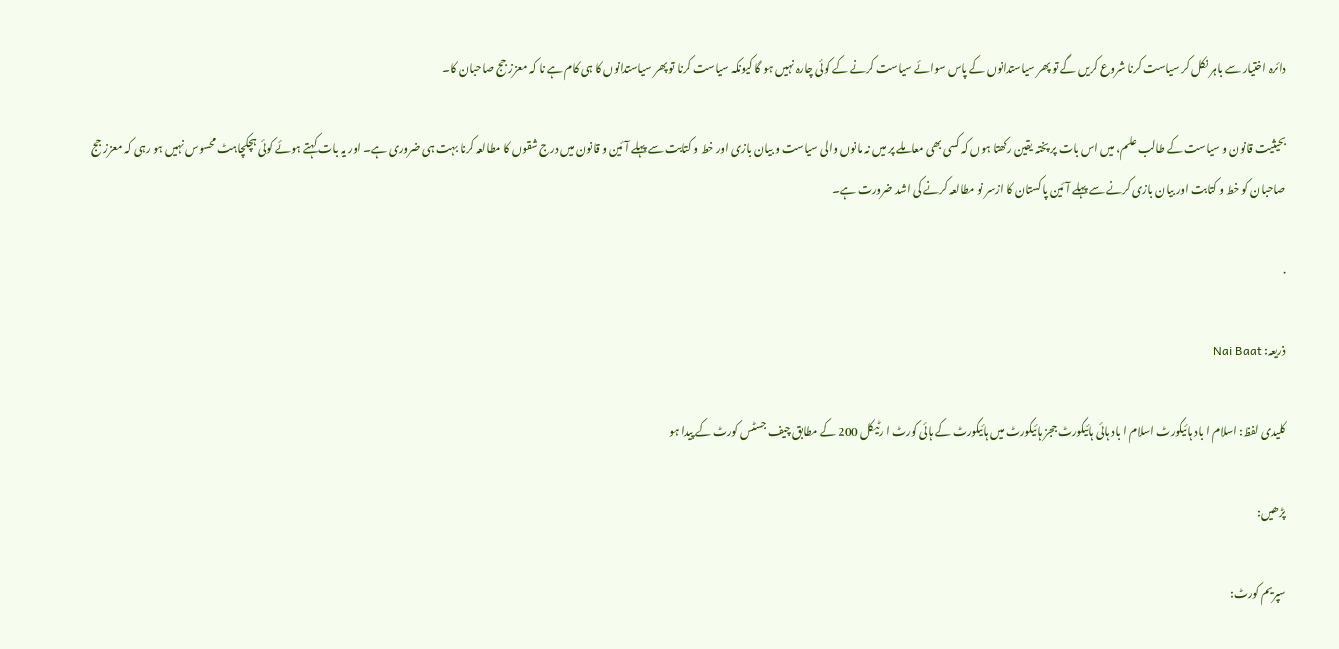دائرہ اختیار سے باہر نکل کر سیاست کرنا شروع کریں گے تو پھر سیاستدانوں کے پاس سوائے سیاست کرنے کے کوئی چارہ نہیں ہو گا کیونکہ سیاست کرنا تو پھر سیاستدانوں کا ہی کام ہے نا کہ معزز جج صاحبان کا۔

بحیثیت قانون و سیاست کے طالب علم، میں اس بات پر پختہ یقین رکھتا ہوں کہ کسی بھی معاملے پر میں نہ مانوں والی سیاست و بیان بازی اور خط و کتابت سے پہلے آئین و قانون میں درج شقوں کا مطالعہ کرنا بہت ہی ضروری ہے۔ اور یہ بات کہتے ہوئے کوئی ہچکچاہٹ محسوس نہیں ہو رہی کہ معزز جج صاحبان کو خط و کتابت اور بیان بازی کرنے سے پہلے آئین پاکستان کا ازسر نو مطالعہ کرنے کی اشد ضرورت ہے۔

.

ذریعہ: Nai Baat

کلیدی لفظ: اسلام ا باد ہائیکورٹ اسلام ا باد ہائی ہائیکورٹ ججز ہائیکورٹ میں ہائیکورٹ کے ہائی کورٹ ا رٹیکل 200 کے مطابق چیف جسٹس کورٹ کے پیدا ہو

پڑھیں:

سپریم کورٹ: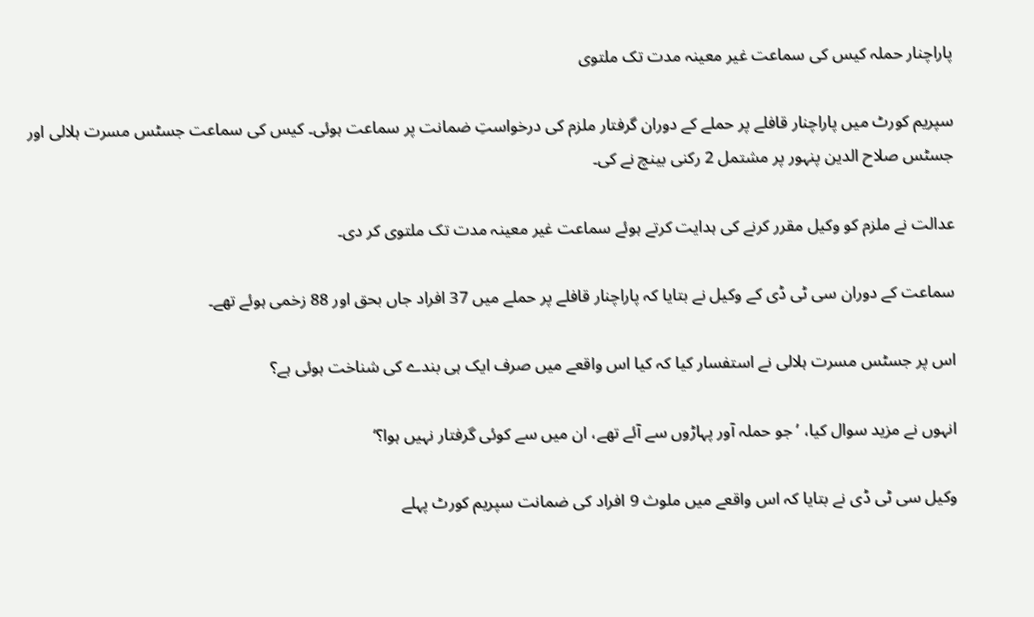پاراچنار حملہ کیس کی سماعت غیر معینہ مدت تک ملتوی

سپریم کورٹ میں پاراچنار قافلے پر حملے کے دوران گرفتار ملزم کی درخواستِ ضمانت پر سماعت ہوئی۔ کیس کی سماعت جسٹس مسرت ہلالی اور جسٹس صلاح الدین پنہور پر مشتمل 2 رکنی بینچ نے کی۔

عدالت نے ملزم کو وکیل مقرر کرنے کی ہدایت کرتے ہوئے سماعت غیر معینہ مدت تک ملتوی کر دی۔

سماعت کے دوران سی ٹی ڈی کے وکیل نے بتایا کہ پاراچنار قافلے پر حملے میں 37 افراد جاں بحق اور 88 زخمی ہوئے تھے۔

اس پر جسٹس مسرت ہلالی نے استفسار کیا کہ کیا اس واقعے میں صرف ایک ہی بندے کی شناخت ہوئی ہے؟

انہوں نے مزید سوال کیا، ’جو حملہ آور پہاڑوں سے آئے تھے، ان میں سے کوئی گرفتار نہیں ہوا؟‘

وکیل سی ٹی ڈی نے بتایا کہ اس واقعے میں ملوث 9 افراد کی ضمانت سپریم کورٹ پہلے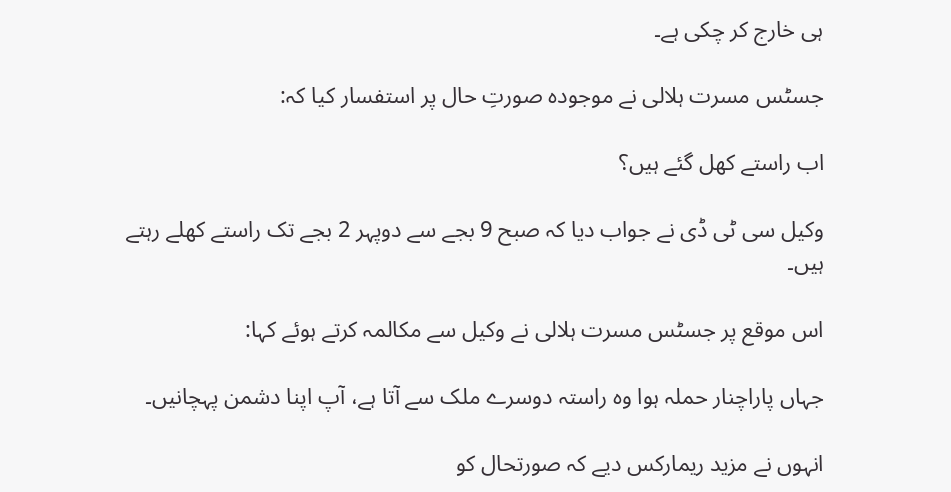ہی خارج کر چکی ہے۔

جسٹس مسرت ہلالی نے موجودہ صورتِ حال پر استفسار کیا کہ:

اب راستے کھل گئے ہیں؟

وکیل سی ٹی ڈی نے جواب دیا کہ صبح 9 بجے سے دوپہر 2 بجے تک راستے کھلے رہتے ہیں۔

اس موقع پر جسٹس مسرت ہلالی نے وکیل سے مکالمہ کرتے ہوئے کہا:

جہاں پاراچنار حملہ ہوا وہ راستہ دوسرے ملک سے آتا ہے، آپ اپنا دشمن پہچانیں۔

انہوں نے مزید ریمارکس دیے کہ صورتحال کو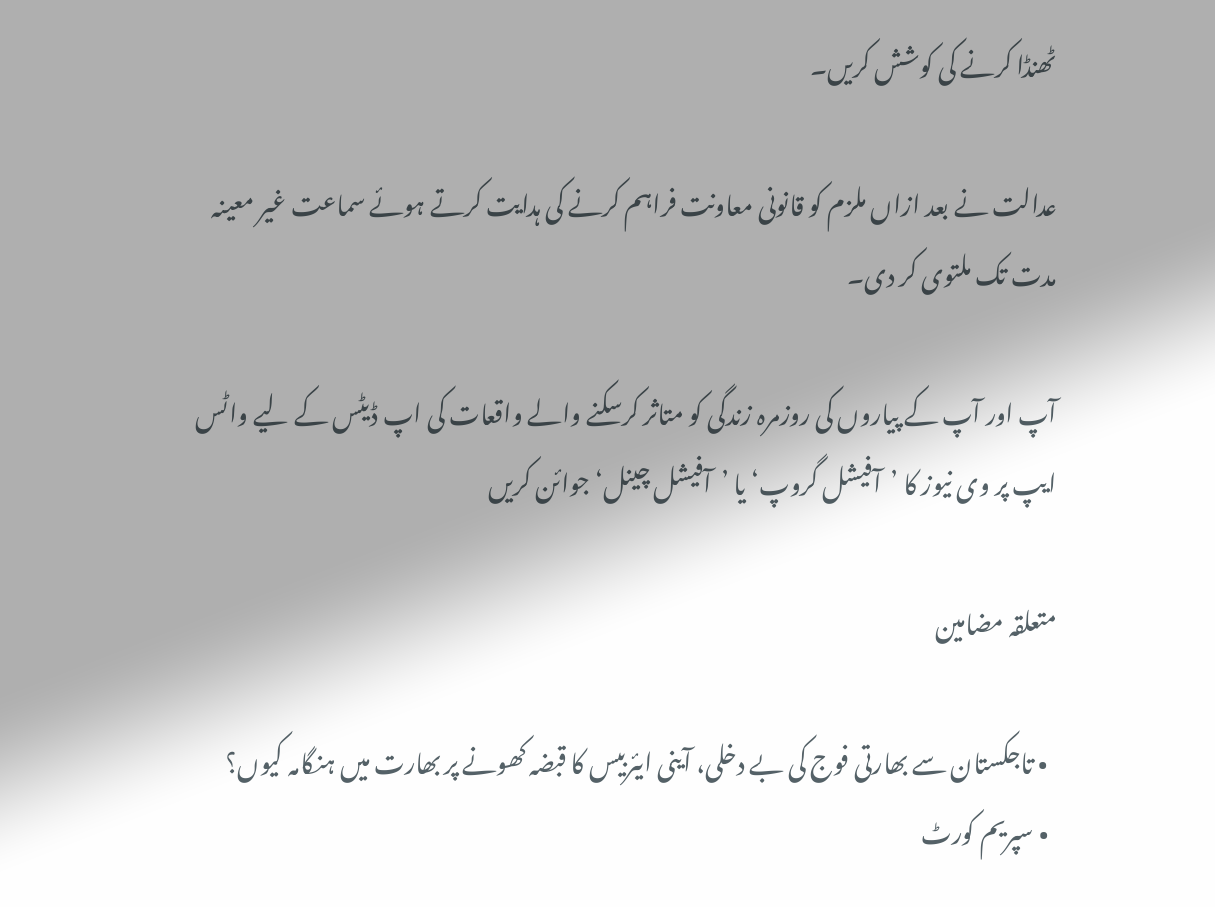ٹھنڈا کرنے کی کوشش کریں۔

عدالت نے بعد ازاں ملزم کو قانونی معاونت فراہم کرنے کی ہدایت کرتے ہوئے سماعت غیر معینہ مدت تک ملتوی کر دی۔

آپ اور آپ کے پیاروں کی روزمرہ زندگی کو متاثر کرسکنے والے واقعات کی اپ ڈیٹس کے لیے واٹس ایپ پر وی نیوز کا ’آفیشل گروپ‘ یا ’آفیشل چینل‘ جوائن کریں

متعلقہ مضامین

  • تاجکستان سے بھارتی فوج کی بے دخلی، آینی ایئربیس کا قبضہ کھونے پر بھارت میں ہنگامہ کیوں؟
  • سپریم کورٹ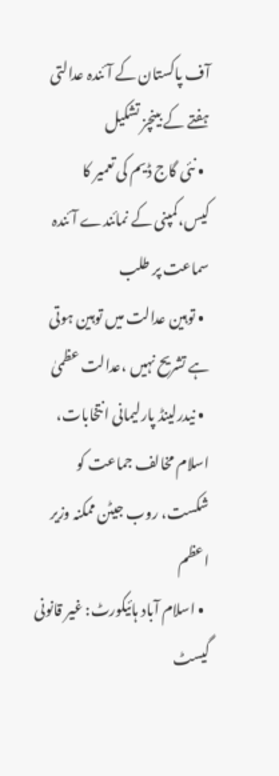آف پاکستان کے آئندہ عدالتی ہفتے کے بینچز تشکیل
  • نئی گاج ڈیم کی تعمیر کا کیس،کمپنی کے نمائندے آئندہ سماعت پر طلب
  • توہین عدالت میں توہین ہوتی ہے تشریح نہیں ،عدالت عظمیٰ
  • نیدرلینڈ پارلیمانی انتخابات، اسلام مخالف جماعت کو شکست، روب جیٹن ممکنہ وزیر اعظم
  • اسلام آباد ہائیکورٹ: غیر قانونی گیسٹ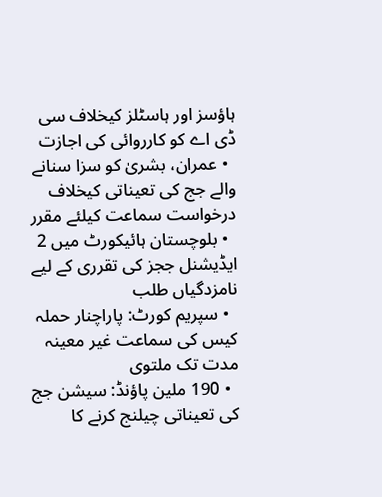ہاؤسز اور ہاسٹلز کیخلاف سی ڈی اے کو کارروائی کی اجازت
  • عمران، بشریٰ کو سزا سنانے والے جج کی تعیناتی کیخلاف درخواست سماعت کیلئے مقرر
  • بلوچستان ہائیکورٹ میں 2 ایڈیشنل ججز کی تقرری کے لیے نامزدگیاں طلب
  • سپریم کورٹ: پاراچنار حملہ کیس کی سماعت غیر معینہ مدت تک ملتوی
  • 190 ملین پاؤنڈ: سیشن جج کی تعیناتی چیلنج کرنے کا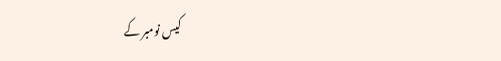کیس نومبر کے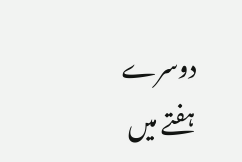دوسرے ہفتے میں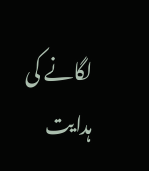لگانے کی ہدایت